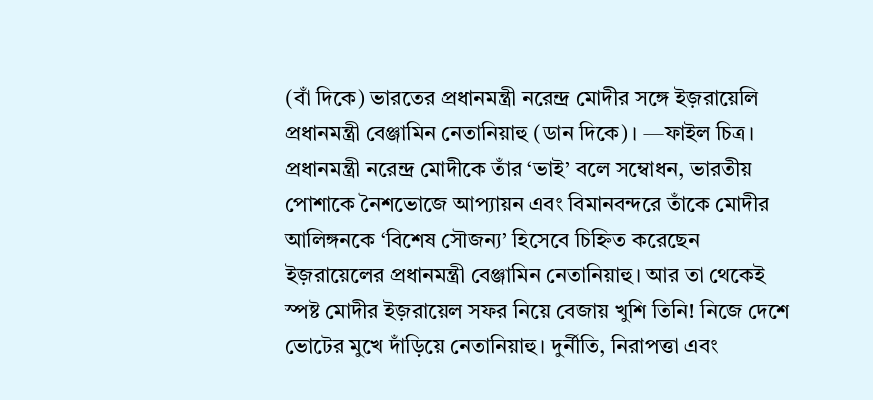(বাঁ দিকে) ভারতের প্রধানমন্ত্রী নরেন্দ্র মোদীর সঙ্গে ইজ়রায়েলি প্রধানমন্ত্রী বেঞ্জামিন নেতানিয়াহু (ডান দিকে)। —ফাইল চিত্র।
প্রধানমন্ত্রী নরেন্দ্র মোদীকে তাঁর ‘ভাই’ বলে সম্বোধন, ভারতীয় পোশাকে নৈশভোজে আপ্যায়ন এবং বিমানবন্দরে তাঁকে মোদীর আলিঙ্গনকে ‘বিশেষ সৌজন্য’ হিসেবে চিহ্নিত করেছেন ইজ়রায়েলের প্রধানমন্ত্রী বেঞ্জামিন নেতানিয়াহু। আর তা থেকেই স্পষ্ট মোদীর ইজ়রায়েল সফর নিয়ে বেজায় খুশি তিনি! নিজে দেশে ভোটের মুখে দাঁড়িয়ে নেতানিয়াহু। দুর্নীতি, নিরাপত্তা এবং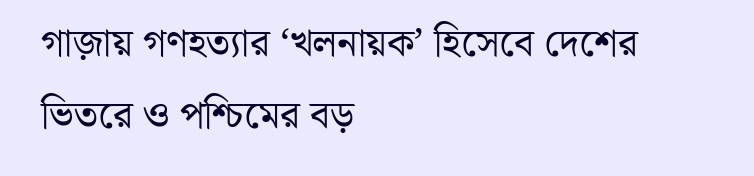গাজ়ায় গণহত্যার ‘খলনায়ক’ হিসেবে দেশের ভিতরে ও পশ্চিমের বড়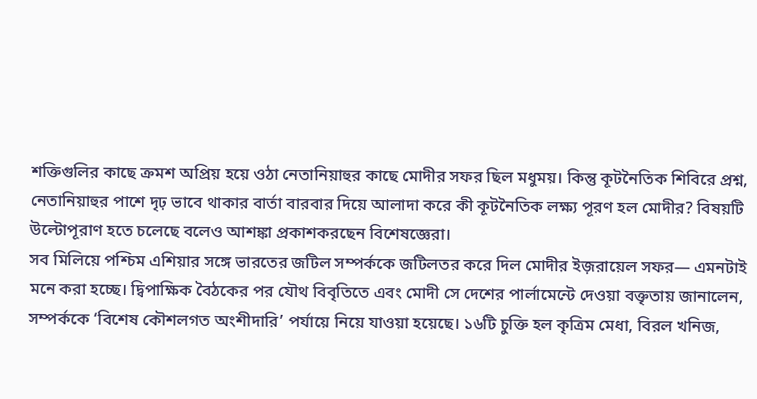শক্তিগুলির কাছে ক্রমশ অপ্রিয় হয়ে ওঠা নেতানিয়াহুর কাছে মোদীর সফর ছিল মধুময়। কিন্তু কূটনৈতিক শিবিরে প্রশ্ন, নেতানিয়াহুর পাশে দৃঢ় ভাবে থাকার বার্তা বারবার দিয়ে আলাদা করে কী কূটনৈতিক লক্ষ্য পূরণ হল মোদীর? বিষয়টি উল্টোপূরাণ হতে চলেছে বলেও আশঙ্কা প্রকাশকরছেন বিশেষজ্ঞেরা।
সব মিলিয়ে পশ্চিম এশিয়ার সঙ্গে ভারতের জটিল সম্পর্ককে জটিলতর করে দিল মোদীর ইজ়রায়েল সফর— এমনটাই মনে করা হচ্ছে। দ্বিপাক্ষিক বৈঠকের পর যৌথ বিবৃতিতে এবং মোদী সে দেশের পার্লামেন্টে দেওয়া বক্তৃতায় জানালেন, সম্পর্ককে ‘বিশেষ কৌশলগত অংশীদারি’ পর্যায়ে নিয়ে যাওয়া হয়েছে। ১৬টি চুক্তি হল কৃত্রিম মেধা, বিরল খনিজ,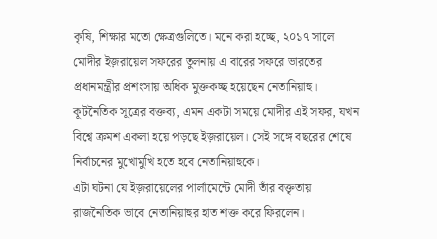কৃষি, শিক্ষার মতো ক্ষেত্রগুলিতে। মনে করা হচ্ছে, ২০১৭ সালে মোদীর ইজ়রায়েল সফরের তুলনায় এ বারের সফরে ভারতের প্রধানমন্ত্রীর প্রশংসায় অধিক মুক্তকচ্ছ হয়েছেন নেতানিয়াহু। কূটনৈতিক সূত্রের বক্তব্য, এমন একটা সময়ে মোদীর এই সফর, যখন বিশ্বে ক্রমশ একলা হয়ে পড়ছে ইজ়রায়েল। সেই সঙ্গে বছরের শেষে নির্বাচনের মুখোমুখি হতে হবে নেতানিয়াহুকে।
এটা ঘটনা যে ইজ়রায়েলের পার্লামেন্টে মোদী তাঁর বক্তৃতায় রাজনৈতিক ভাবে নেতানিয়াহুর হাত শক্ত করে ফিরলেন।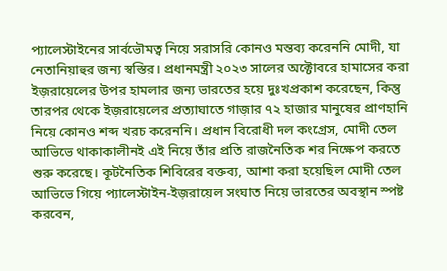প্যালেস্টাইনের সার্বভৌমত্ব নিয়ে সরাসরি কোনও মন্তব্য করেননি মোদী, যা নেতানিয়াহুর জন্য স্বস্তির। প্রধানমন্ত্রী ২০২৩ সালের অক্টোবরে হামাসের করা ইজ়রায়েলের উপর হামলার জন্য ভারতের হয়ে দুঃখপ্রকাশ করেছেন, কিন্তু তারপর থেকে ইজ়রায়েলের প্রত্যাঘাতে গাজ়ার ৭২ হাজার মানুষের প্রাণহানি নিয়ে কোনও শব্দ খরচ করেননি। প্রধান বিরোধী দল কংগ্রেস, মোদী তেল আভিভে থাকাকালীনই এই নিয়ে তাঁর প্রতি রাজনৈতিক শর নিক্ষেপ করতে শুরু করেছে। কূটনৈতিক শিবিরের বক্তব্য, আশা করা হয়েছিল মোদী তেল আভিভে গিয়ে প্যালেস্টাইন-ইজ়রায়েল সংঘাত নিয়ে ভারতের অবস্থান স্পষ্ট করবেন,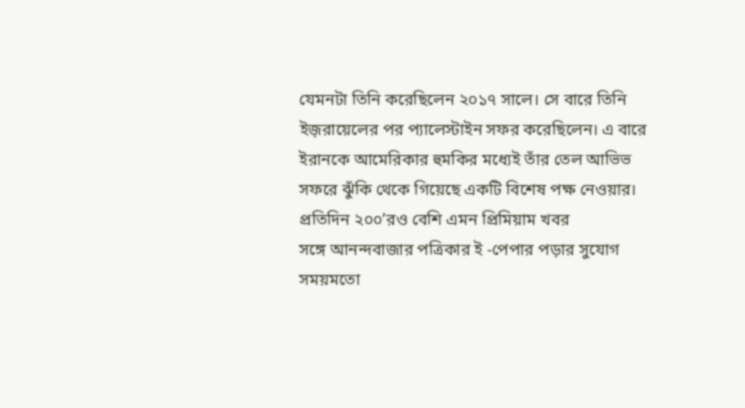যেমনটা তিনি করেছিলেন ২০১৭ সালে। সে বারে তিনি ইজ়রায়েলের পর প্যালেস্টাইন সফর করেছিলেন। এ বারে ইরানকে আমেরিকার হুমকির মধ্যেই তাঁর তেল আভিভ সফরে ঝুঁকি থেকে গিয়েছে একটি বিশেষ পক্ষ নেওয়ার।
প্রতিদিন ২০০’রও বেশি এমন প্রিমিয়াম খবর
সঙ্গে আনন্দবাজার পত্রিকার ই -পেপার পড়ার সুযোগ
সময়মতো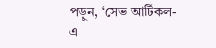পড়ুন, ‘সেভ আর্টিকল-এ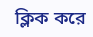ক্লিক করে